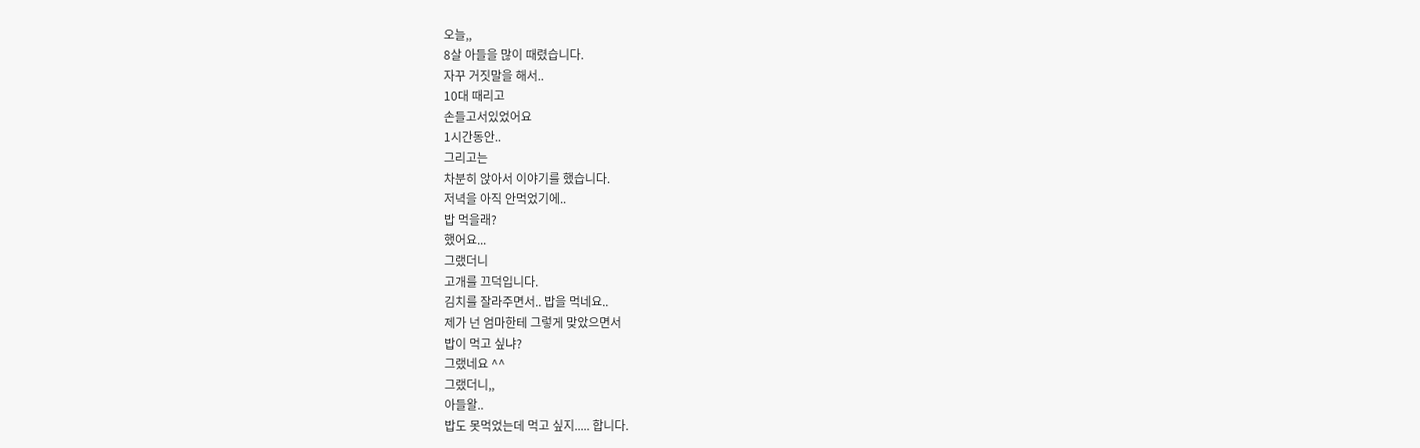오늘,,
8살 아들을 많이 때렸습니다.
자꾸 거짓말을 해서..
10대 때리고
손들고서있었어요
1시간동안..
그리고는
차분히 앉아서 이야기를 했습니다.
저녁을 아직 안먹었기에..
밥 먹을래?
했어요...
그랬더니
고개를 끄덕입니다.
김치를 잘라주면서.. 밥을 먹네요..
제가 넌 엄마한테 그렇게 맞았으면서
밥이 먹고 싶냐?
그랬네요 ^^
그랬더니,,
아들왈..
밥도 못먹었는데 먹고 싶지..... 합니다.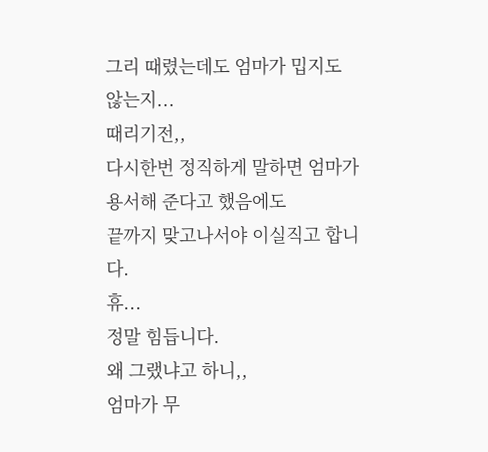그리 때렸는데도 엄마가 밉지도 않는지...
때리기전,,
다시한번 정직하게 말하면 엄마가 용서해 준다고 했음에도
끝까지 맞고나서야 이실직고 합니다.
휴...
정말 힘듭니다.
왜 그랬냐고 하니,,
엄마가 무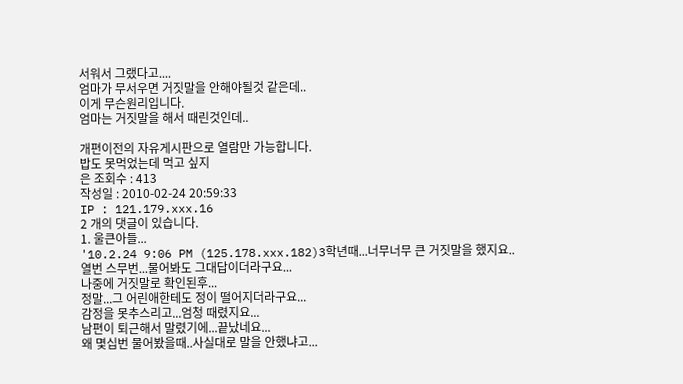서워서 그랬다고....
엄마가 무서우면 거짓말을 안해야될것 같은데..
이게 무슨원리입니다.
엄마는 거짓말을 해서 때린것인데..

개편이전의 자유게시판으로 열람만 가능합니다.
밥도 못먹었는데 먹고 싶지
은 조회수 : 413
작성일 : 2010-02-24 20:59:33
IP : 121.179.xxx.16
2 개의 댓글이 있습니다.
1. 울큰아들...
'10.2.24 9:06 PM (125.178.xxx.182)3학년때...너무너무 큰 거짓말을 했지요..
열번 스무번...물어봐도 그대답이더라구요...
나중에 거짓말로 확인된후...
정말...그 어린애한테도 정이 떨어지더라구요...
감정을 못추스리고...엄청 때렸지요...
남편이 퇴근해서 말렸기에...끝났네요...
왜 몇십번 물어봤을때..사실대로 말을 안했냐고...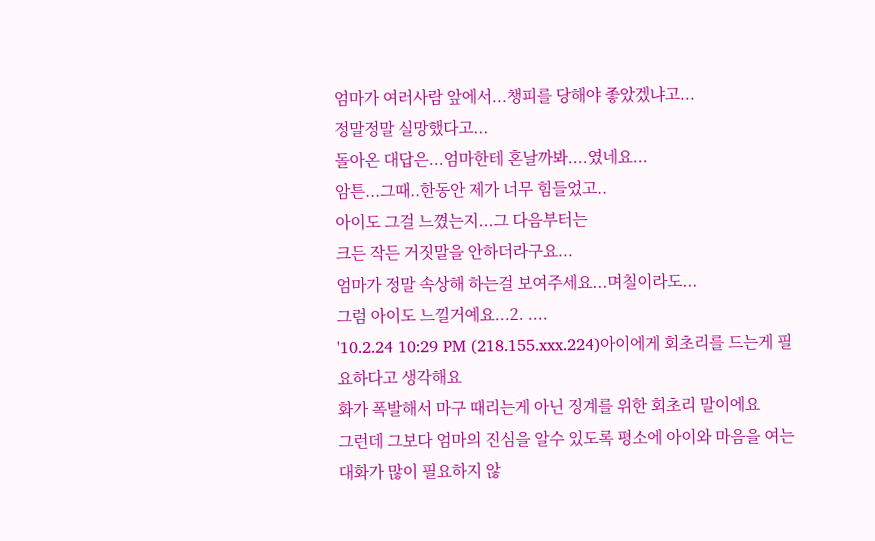엄마가 여러사람 앞에서...챙피를 당해야 좋았겠냐고...
정말정말 실망했다고...
돌아온 대답은...엄마한테 혼날까봐....였네요...
암튼...그때..한동안 제가 너무 힘들었고..
아이도 그걸 느꼈는지...그 다음부터는
크든 작든 거짓말을 안하더라구요...
엄마가 정말 속상해 하는걸 보여주세요...며칠이라도...
그럼 아이도 느낄거예요...2. ....
'10.2.24 10:29 PM (218.155.xxx.224)아이에게 회초리를 드는게 필요하다고 생각해요
화가 폭발해서 마구 때리는게 아닌 징계를 위한 회초리 말이에요
그런데 그보다 엄마의 진심을 알수 있도록 평소에 아이와 마음을 여는 대화가 많이 필요하지 않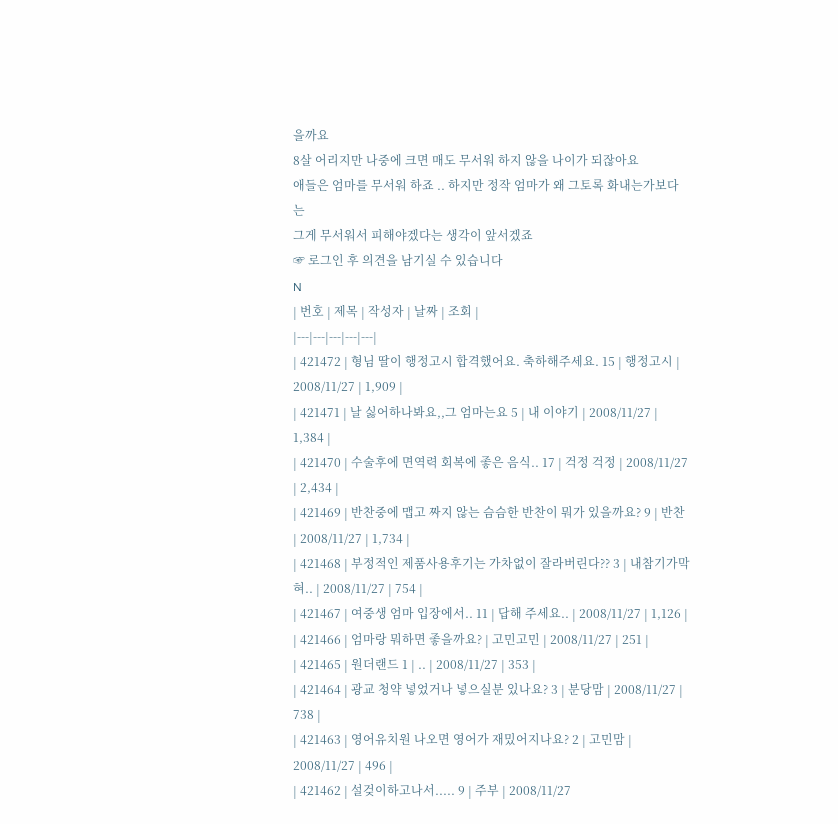을까요
8살 어리지만 나중에 크면 매도 무서워 하지 않을 나이가 되잖아요
애들은 엄마를 무서워 하죠 .. 하지만 정작 엄마가 왜 그토록 화내는가보다는
그게 무서워서 피해야겠다는 생각이 앞서겠죠
☞ 로그인 후 의견을 남기실 수 있습니다
N
| 번호 | 제목 | 작성자 | 날짜 | 조회 |
|---|---|---|---|---|
| 421472 | 형님 딸이 행정고시 합격했어요. 축하해주세요. 15 | 행정고시 | 2008/11/27 | 1,909 |
| 421471 | 날 싫어하나봐요,,그 엄마는요 5 | 내 이야기 | 2008/11/27 | 1,384 |
| 421470 | 수술후에 면역력 회복에 좋은 음식.. 17 | 걱정 걱정 | 2008/11/27 | 2,434 |
| 421469 | 반찬중에 맵고 짜지 않는 슴슴한 반찬이 뭐가 있을까요? 9 | 반찬 | 2008/11/27 | 1,734 |
| 421468 | 부정적인 제품사용후기는 가차없이 잘라버린다?? 3 | 내참기가막혀.. | 2008/11/27 | 754 |
| 421467 | 여중생 엄마 입장에서.. 11 | 답해 주세요.. | 2008/11/27 | 1,126 |
| 421466 | 엄마랑 뭐하면 좋을까요? | 고민고민 | 2008/11/27 | 251 |
| 421465 | 원더랜드 1 | .. | 2008/11/27 | 353 |
| 421464 | 광교 청약 넣었거나 넣으실분 있나요? 3 | 분당맘 | 2008/11/27 | 738 |
| 421463 | 영어유치원 나오면 영어가 재밌어지나요? 2 | 고민맘 | 2008/11/27 | 496 |
| 421462 | 설겆이하고나서..... 9 | 주부 | 2008/11/27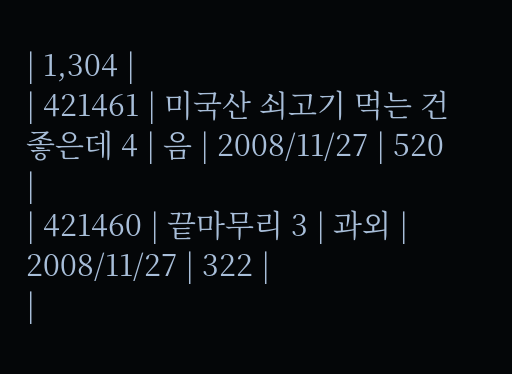| 1,304 |
| 421461 | 미국산 쇠고기 먹는 건 좋은데 4 | 음 | 2008/11/27 | 520 |
| 421460 | 끝마무리 3 | 과외 | 2008/11/27 | 322 |
|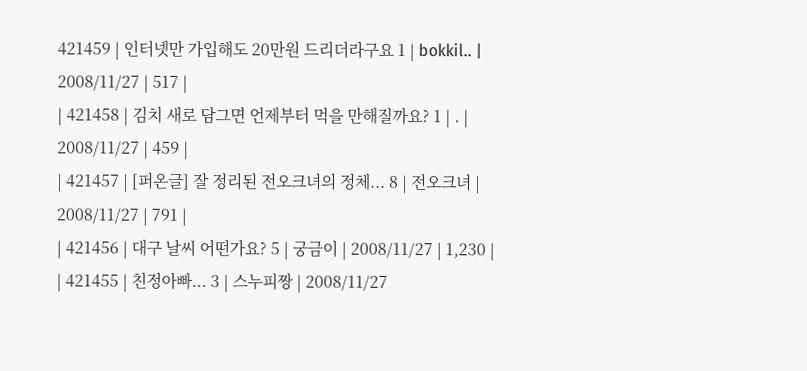421459 | 인터넷만 가입해도 20만원 드리더라구요 1 | bokkil.. | 2008/11/27 | 517 |
| 421458 | 김치 새로 담그면 언제부터 먹을 만해질까요? 1 | . | 2008/11/27 | 459 |
| 421457 | [퍼온글] 잘 정리된 전오크녀의 정체... 8 | 전오크녀 | 2008/11/27 | 791 |
| 421456 | 대구 날씨 어떤가요? 5 | 궁금이 | 2008/11/27 | 1,230 |
| 421455 | 친정아빠... 3 | 스누피짱 | 2008/11/27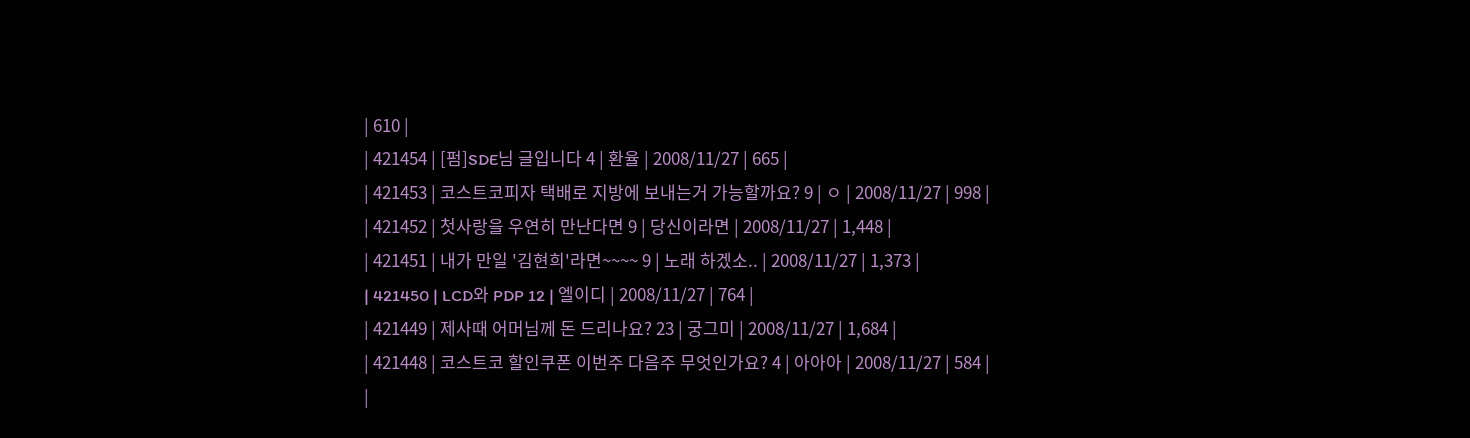| 610 |
| 421454 | [펌]SDE님 글입니다 4 | 환율 | 2008/11/27 | 665 |
| 421453 | 코스트코피자 택배로 지방에 보내는거 가능할까요? 9 | ㅇ | 2008/11/27 | 998 |
| 421452 | 첫사랑을 우연히 만난다면 9 | 당신이라면 | 2008/11/27 | 1,448 |
| 421451 | 내가 만일 '김현희'라면~~~~ 9 | 노래 하겠소.. | 2008/11/27 | 1,373 |
| 421450 | LCD와 PDP 12 | 엘이디 | 2008/11/27 | 764 |
| 421449 | 제사때 어머님께 돈 드리나요? 23 | 궁그미 | 2008/11/27 | 1,684 |
| 421448 | 코스트코 할인쿠폰 이번주 다음주 무엇인가요? 4 | 아아아 | 2008/11/27 | 584 |
|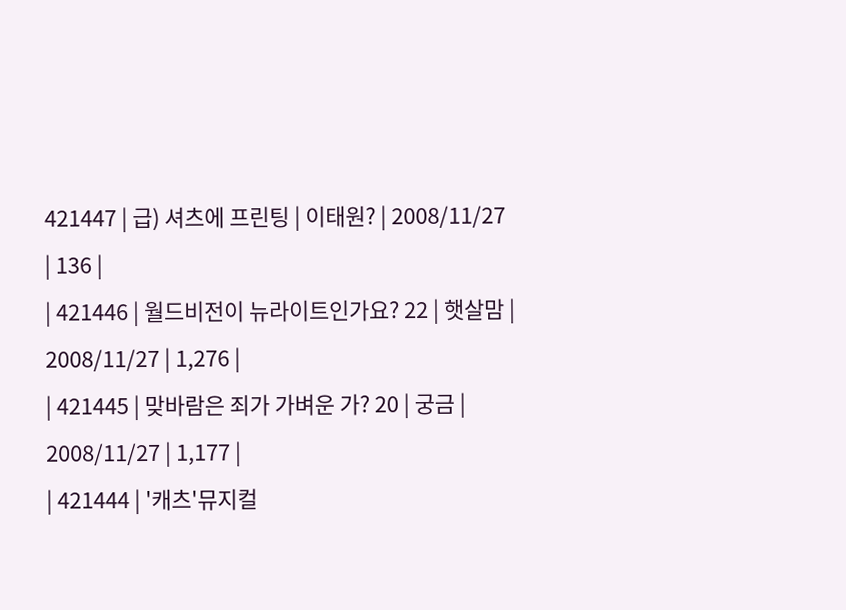421447 | 급) 셔츠에 프린팅 | 이태원? | 2008/11/27 | 136 |
| 421446 | 월드비전이 뉴라이트인가요? 22 | 햇살맘 | 2008/11/27 | 1,276 |
| 421445 | 맞바람은 죄가 가벼운 가? 20 | 궁금 | 2008/11/27 | 1,177 |
| 421444 | '캐츠'뮤지컬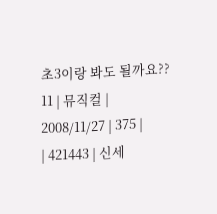초3이랑 봐도 될까요?? 11 | 뮤직컬 | 2008/11/27 | 375 |
| 421443 | 신세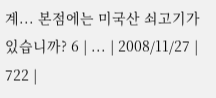계... 본점에는 미국산 쇠고기가 있습니까? 6 | ... | 2008/11/27 | 722 |